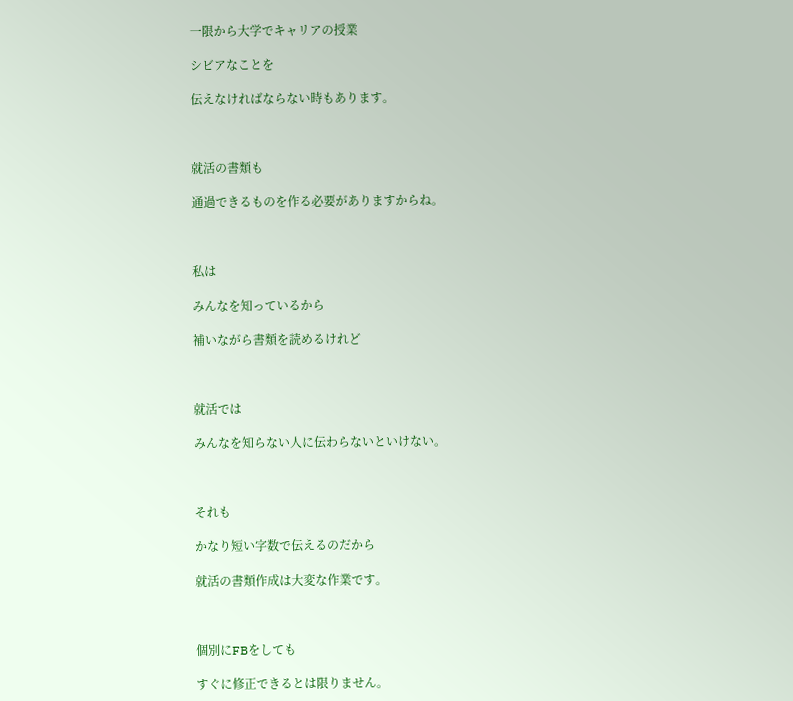一限から大学でキャリアの授業

シビアなことを

伝えなければならない時もあります。



就活の書類も

通過できるものを作る必要がありますからね。



私は

みんなを知っているから

補いながら書類を読めるけれど



就活では

みんなを知らない人に伝わらないといけない。



それも

かなり短い字数で伝えるのだから

就活の書類作成は大変な作業です。



個別にFBをしても

すぐに修正できるとは限りません。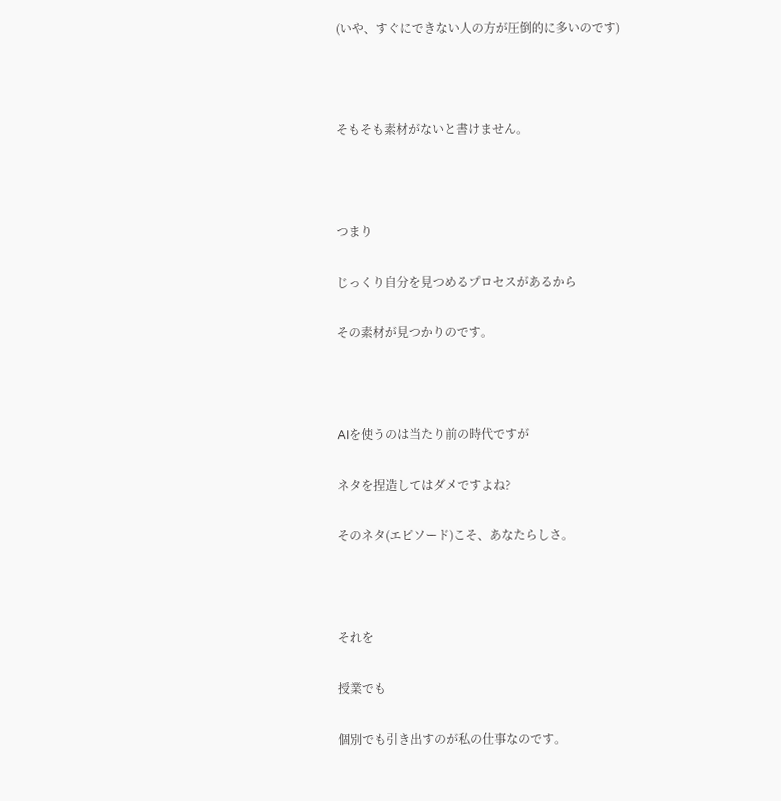(いや、すぐにできない人の方が圧倒的に多いのです)



そもそも素材がないと書けません。



つまり

じっくり自分を見つめるプロセスがあるから

その素材が見つかりのです。



AIを使うのは当たり前の時代ですが

ネタを捏造してはダメですよね?

そのネタ(エピソード)こそ、あなたらしさ。



それを

授業でも

個別でも引き出すのが私の仕事なのです。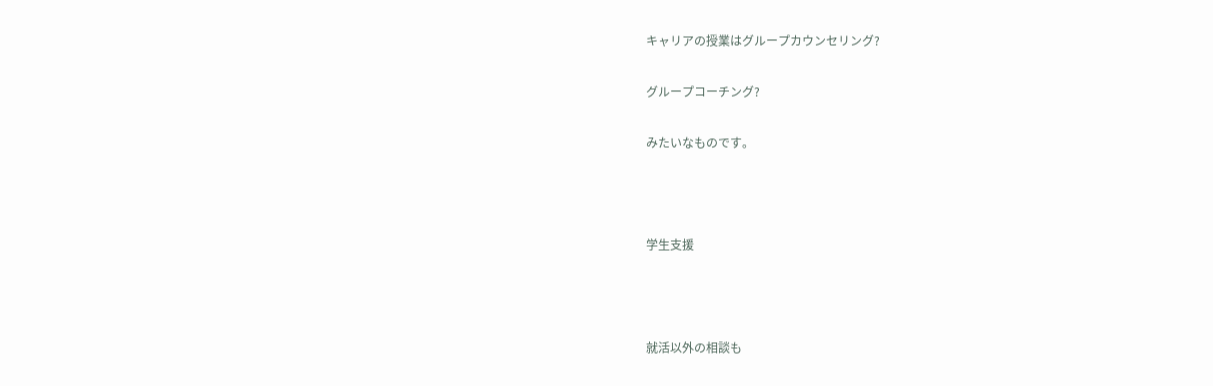キャリアの授業はグループカウンセリング?

グループコーチング?

みたいなものです。



学生支援



就活以外の相談も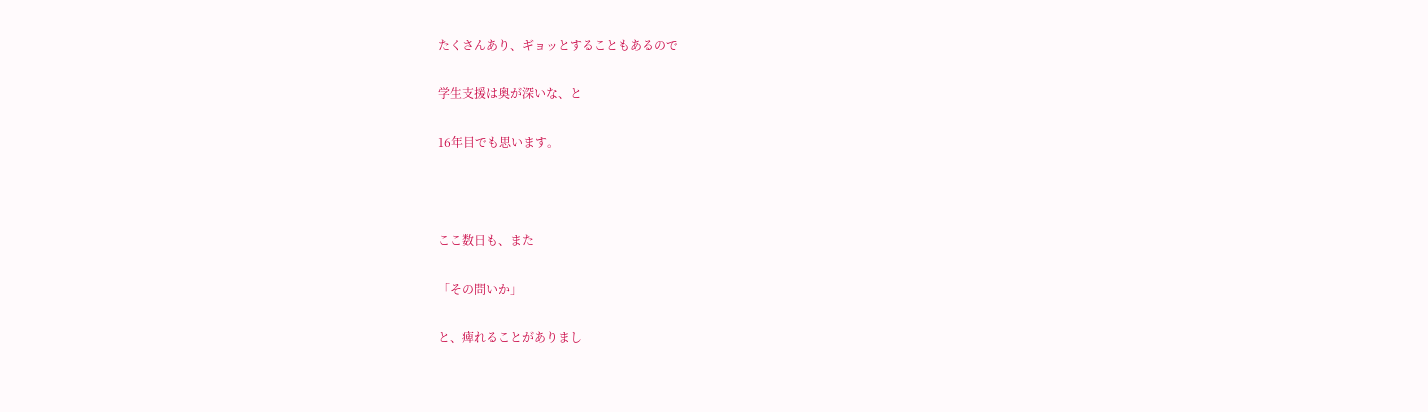たくさんあり、ギョッとすることもあるので

学生支援は奥が深いな、と

16年目でも思います。



ここ数日も、また

「その問いか」

と、痺れることがありまし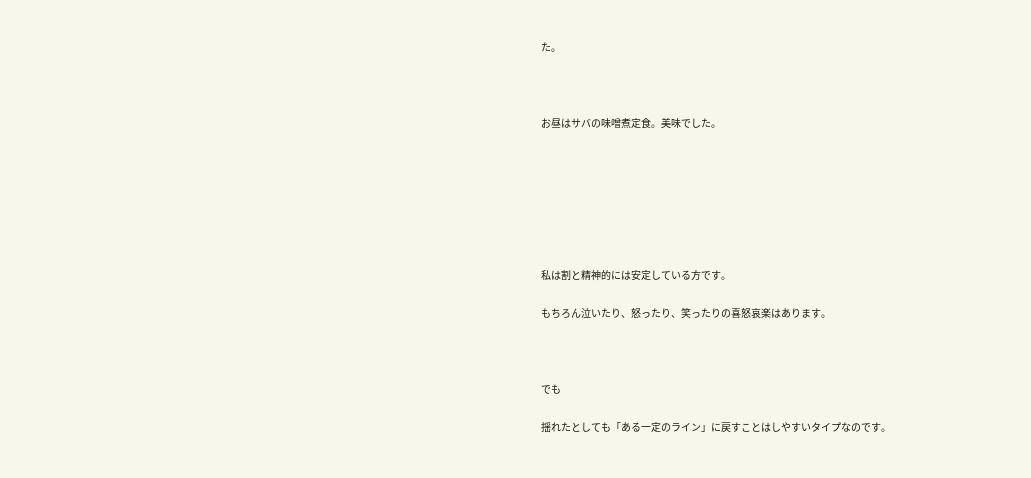た。



お昼はサバの味噌煮定食。美味でした。







私は割と精神的には安定している方です。

もちろん泣いたり、怒ったり、笑ったりの喜怒哀楽はあります。



でも

揺れたとしても「ある一定のライン」に戻すことはしやすいタイプなのです。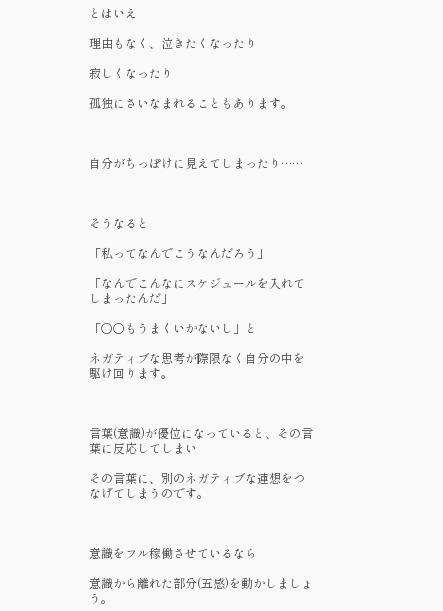とはいえ

理由もなく、泣きたくなったり

寂しくなったり

孤独にさいなまれることもあります。



自分がちっぽけに見えてしまったり……



そうなると

「私ってなんでこうなんだろう」

「なんでこんなにスケジュールを入れてしまったんだ」

「〇〇もうまくいかないし」と

ネガティブな思考が際限なく自分の中を駆け回ります。



言葉(意識)が優位になっていると、その言葉に反応してしまい

その言葉に、別のネガティブな連想をつなげてしまうのです。



意識をフル稼働させているなら

意識から離れた部分(五感)を動かしましょう。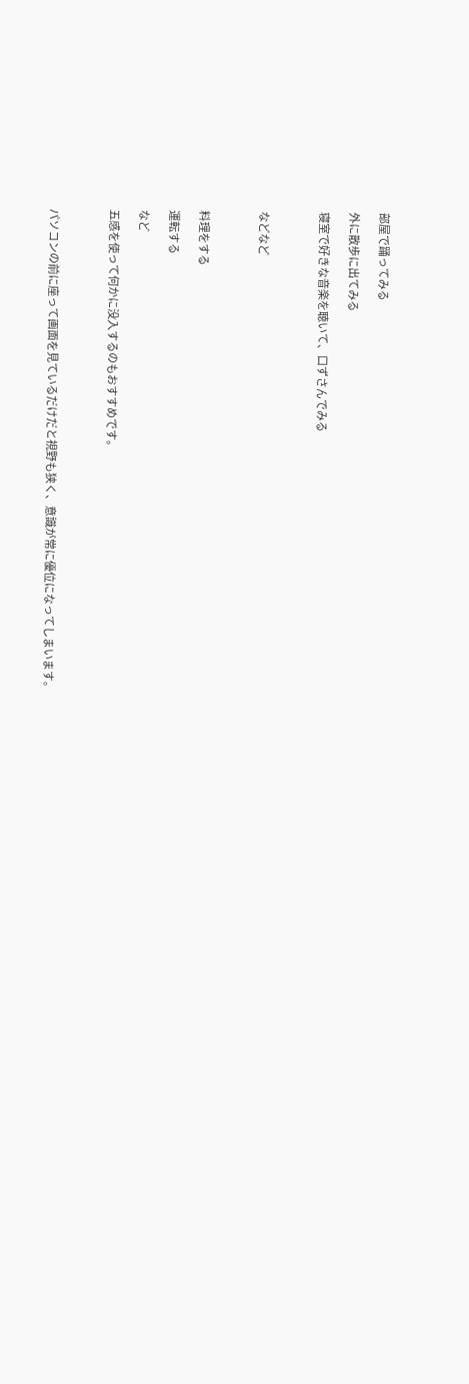部屋で踊ってみる

外に散歩に出てみる

寝室で好きな音楽を聴いて、口ずさんでみる



などなど



料理をする

運転する

など

五感を使って何かに没入するのもおすすめです。



パソコンの前に座って画面を見ているだけだと視野も狭く、意識が常に優位になってしまいます。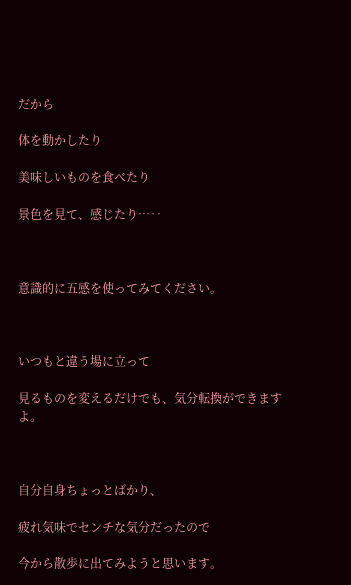だから

体を動かしたり

美味しいものを食べたり

景色を見て、感じたり…‥



意識的に五感を使ってみてください。



いつもと違う場に立って

見るものを変えるだけでも、気分転換ができますよ。



自分自身ちょっとばかり、

疲れ気味でセンチな気分だったので

今から散歩に出てみようと思います。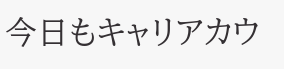今日もキャリアカウ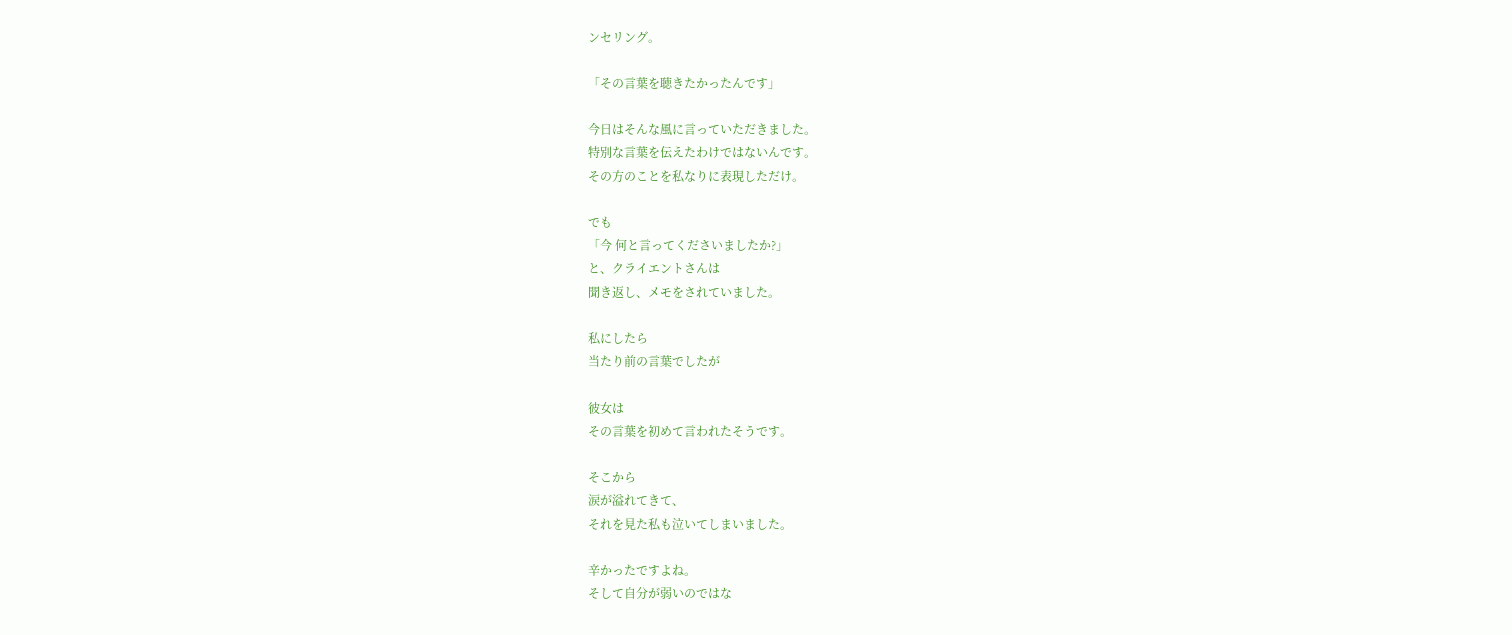ンセリング。

「その言葉を聴きたかったんです」

今日はそんな風に言っていただきました。
特別な言葉を伝えたわけではないんです。
その方のことを私なりに表現しただけ。

でも
「今 何と言ってくださいましたか?」
と、クライエントさんは
聞き返し、メモをされていました。

私にしたら
当たり前の言葉でしたが

彼女は
その言葉を初めて言われたそうです。

そこから
涙が溢れてきて、
それを見た私も泣いてしまいました。

辛かったですよね。
そして自分が弱いのではな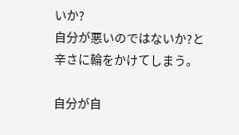いか?
自分が悪いのではないか?と
辛さに輪をかけてしまう。

自分が自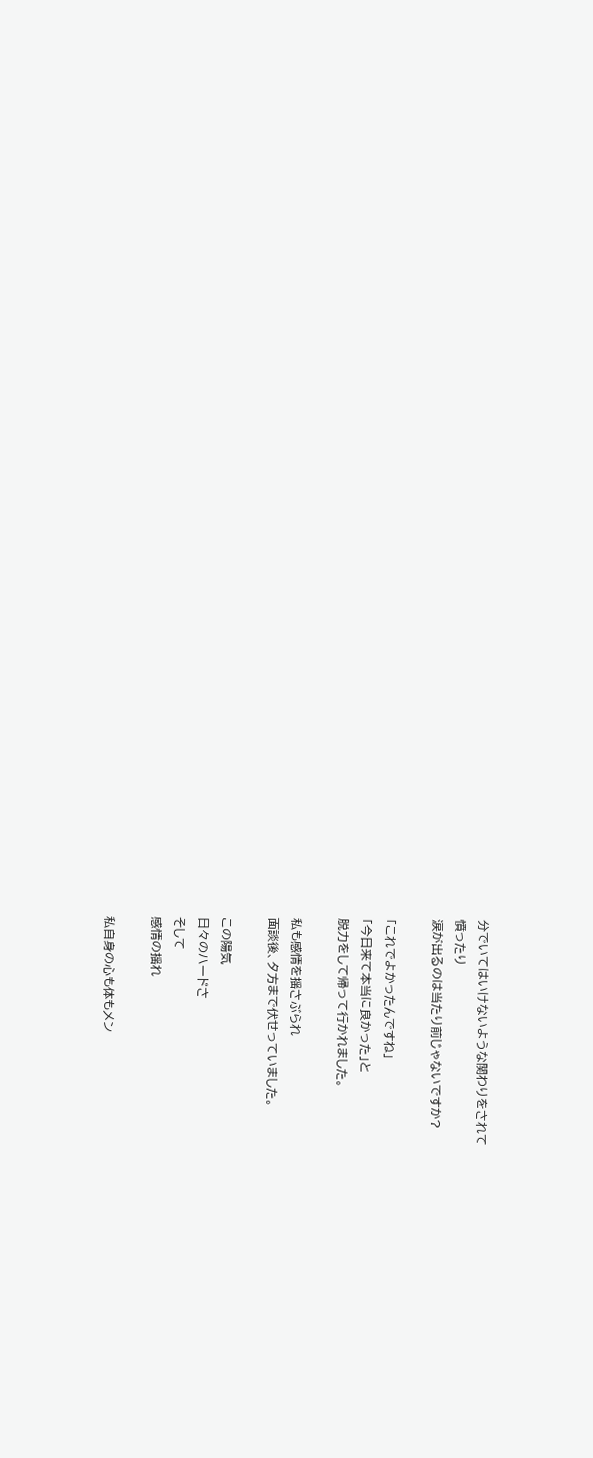分でいてはいけないような関わりをされて
憤ったり
涙が出るのは当たり前じゃないですか?

「これでよかったんですね」
「今日来て本当に良かった」と
脱力をして帰って行かれました。

私も感情を揺さぶられ
面談後、夕方まで伏せっていました。

この陽気
日々のハードさ
そして
感情の揺れ

私自身の心も体もメン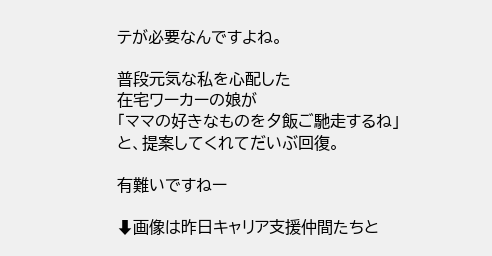テが必要なんですよね。

普段元気な私を心配した
在宅ワーカーの娘が
「ママの好きなものを夕飯ご馳走するね」
と、提案してくれてだいぶ回復。

有難いですねー

⬇画像は昨日キャリア支援仲間たちと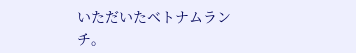いただいたベトナムランチ。